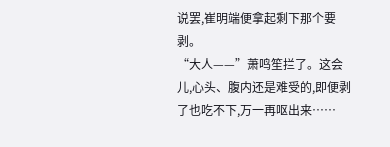说罢,崔明端便拿起剩下那个要剥。
“大人——”萧鸣笙拦了。这会儿,心头、腹内还是难受的,即便剥了也吃不下,万一再呕出来……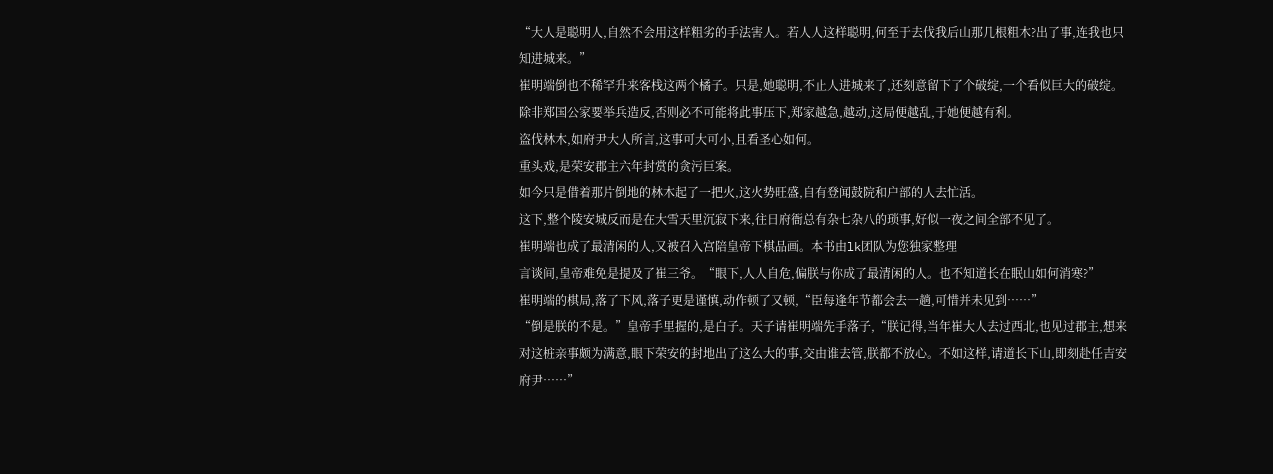“大人是聪明人,自然不会用这样粗劣的手法害人。若人人这样聪明,何至于去伐我后山那几根粗木?出了事,连我也只知进城来。”
崔明端倒也不稀罕升来客栈这两个橘子。只是,她聪明,不止人进城来了,还刻意留下了个破绽,一个看似巨大的破绽。
除非郑国公家要举兵造反,否则必不可能将此事压下,郑家越急,越动,这局便越乱,于她便越有利。
盗伐林木,如府尹大人所言,这事可大可小,且看圣心如何。
重头戏,是荣安郡主六年封赏的贪污巨案。
如今只是借着那片倒地的林木起了一把火,这火势旺盛,自有登闻鼓院和户部的人去忙活。
这下,整个陵安城反而是在大雪天里沉寂下来,往日府衙总有杂七杂八的琐事,好似一夜之间全部不见了。
崔明端也成了最清闲的人,又被召入宫陪皇帝下棋品画。本书由lk团队为您独家整理
言谈间,皇帝难免是提及了崔三爷。“眼下,人人自危,偏朕与你成了最清闲的人。也不知道长在眠山如何消寒?”
崔明端的棋局,落了下风,落子更是谨慎,动作顿了又顿,“臣每逢年节都会去一趟,可惜并未见到……”
“倒是朕的不是。”皇帝手里握的,是白子。天子请崔明端先手落子,“朕记得,当年崔大人去过西北,也见过郡主,想来对这桩亲事颇为满意,眼下荣安的封地出了这么大的事,交由谁去管,朕都不放心。不如这样,请道长下山,即刻赴任吉安府尹……”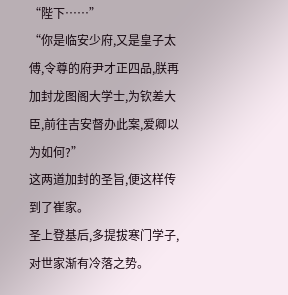“陛下……”
“你是临安少府,又是皇子太傅,令尊的府尹才正四品,朕再加封龙图阁大学士,为钦差大臣,前往吉安督办此案,爱卿以为如何?”
这两道加封的圣旨,便这样传到了崔家。
圣上登基后,多提拔寒门学子,对世家渐有冷落之势。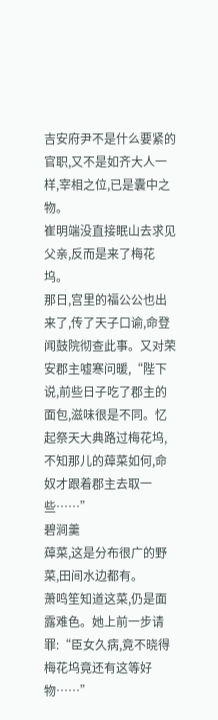吉安府尹不是什么要紧的官职,又不是如齐大人一样,宰相之位,已是囊中之物。
崔明端没直接眠山去求见父亲,反而是来了梅花坞。
那日,宫里的福公公也出来了,传了天子口谕,命登闻鼓院彻查此事。又对荣安郡主嘘寒问暖,“陛下说,前些日子吃了郡主的面包,滋味很是不同。忆起祭天大典路过梅花坞,不知那儿的蔊菜如何,命奴才跟着郡主去取一些……”
碧涧羹
蔊菜,这是分布很广的野菜,田间水边都有。
萧鸣笙知道这菜,仍是面露难色。她上前一步请罪:“臣女久病,竟不晓得梅花坞竟还有这等好物……”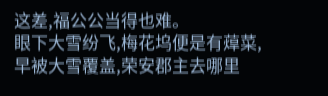这差,福公公当得也难。
眼下大雪纷飞,梅花坞便是有蔊菜,早被大雪覆盖,荣安郡主去哪里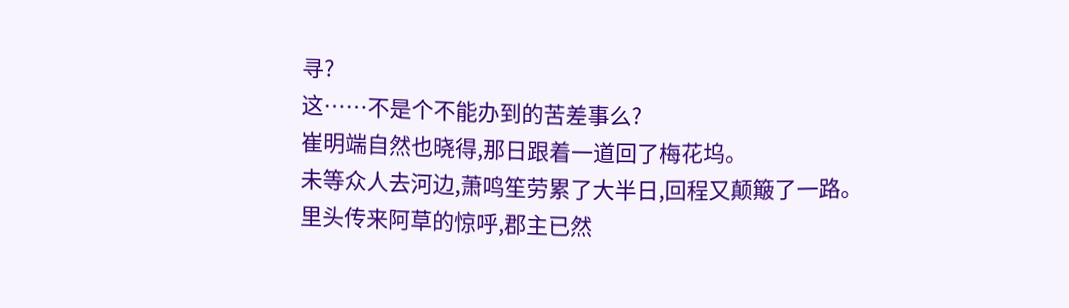寻?
这……不是个不能办到的苦差事么?
崔明端自然也晓得,那日跟着一道回了梅花坞。
未等众人去河边,萧鸣笙劳累了大半日,回程又颠簸了一路。
里头传来阿草的惊呼,郡主已然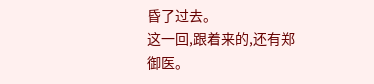昏了过去。
这一回,跟着来的,还有郑御医。